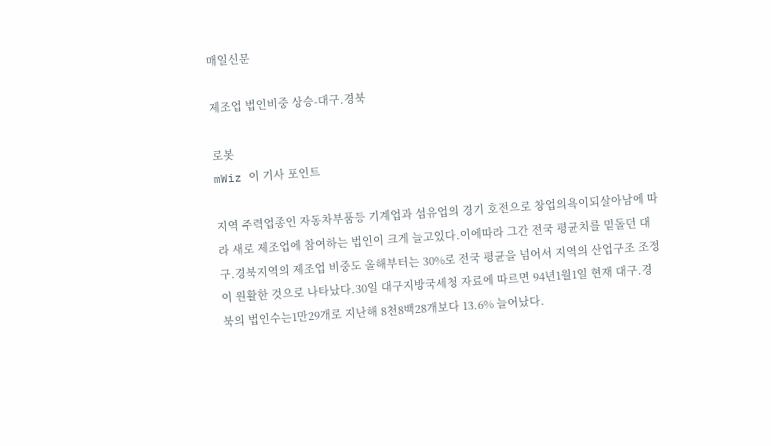매일신문

제조업 법인비중 상승-대구.경북

로봇
mWiz 이 기사 포인트

지역 주력업종인 자동차부품등 기계업과 섬유업의 경기 호전으로 창업의욕이되살아남에 따라 새로 제조업에 참여하는 법인이 크게 늘고있다.이에따라 그간 전국 평균치를 밑돌던 대구.경북지역의 제조업 비중도 올해부터는 30%로 전국 평균을 넘어서 지역의 산업구조 조정이 원활한 것으로 나타났다.30일 대구지방국세청 자료에 따르면 94년1월1일 현재 대구.경북의 법인수는1만29개로 지난해 8천8백28개보다 13.6% 늘어났다.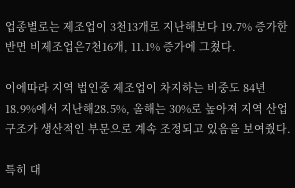업종별로는 제조업이 3천13개로 지난해보다 19.7% 증가한 반면 비제조업은7천16개, 11.1% 증가에 그쳤다.

이에따라 지역 법인중 제조업이 차지하는 비중도 84년 18.9%에서 지난해28.5%, 올해는 30%로 높아져 지역 산업구조가 생산적인 부문으로 계속 조정되고 있음을 보여줬다.

특히 대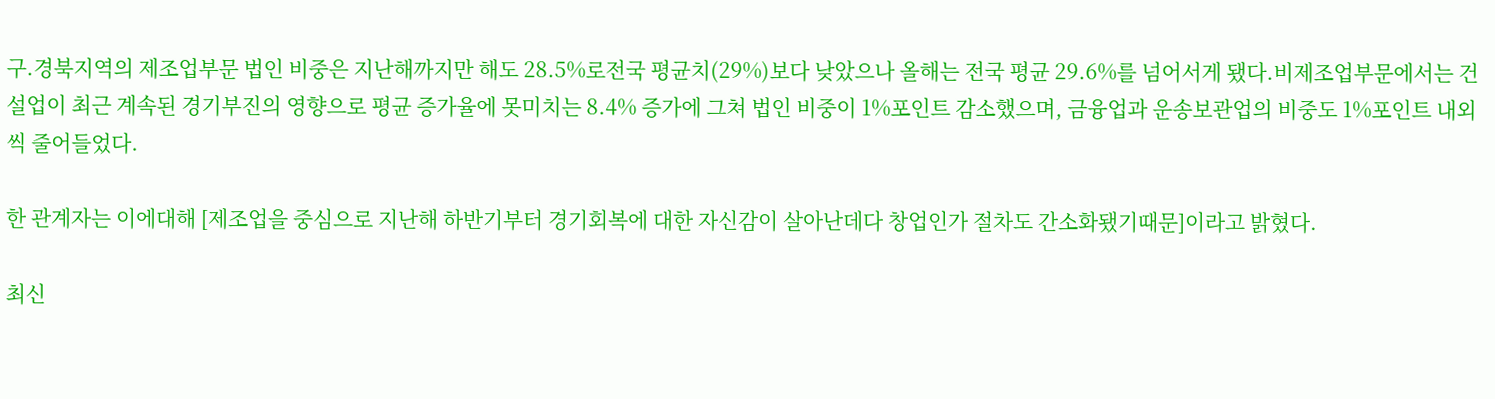구.경북지역의 제조업부문 법인 비중은 지난해까지만 해도 28.5%로전국 평균치(29%)보다 낮았으나 올해는 전국 평균 29.6%를 넘어서게 됐다.비제조업부문에서는 건설업이 최근 계속된 경기부진의 영향으로 평균 증가율에 못미치는 8.4% 증가에 그쳐 법인 비중이 1%포인트 감소했으며, 금융업과 운송보관업의 비중도 1%포인트 내외씩 줄어들었다.

한 관계자는 이에대해 [제조업을 중심으로 지난해 하반기부터 경기회복에 대한 자신감이 살아난데다 창업인가 절차도 간소화됐기때문]이라고 밝혔다.

최신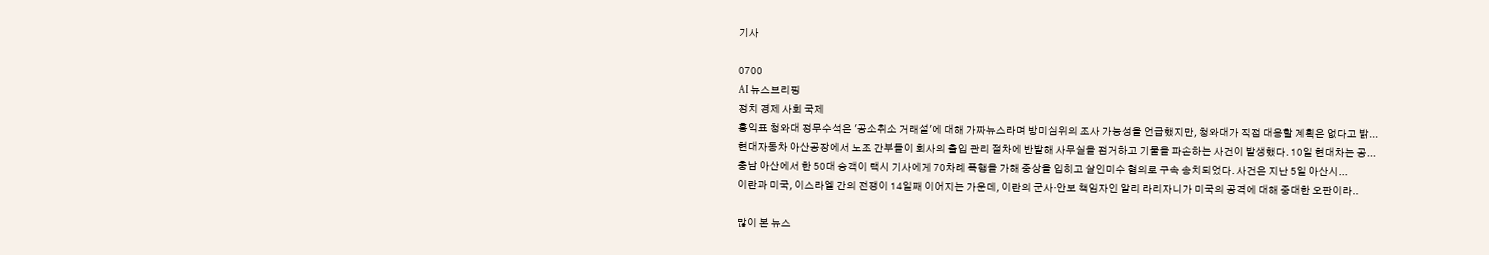기사

0700
AI 뉴스브리핑
정치 경제 사회 국제
홍익표 청와대 정무수석은 '공소취소 거래설'에 대해 가짜뉴스라며 방미심위의 조사 가능성을 언급했지만, 청와대가 직접 대응할 계획은 없다고 밝...
현대자동차 아산공장에서 노조 간부들이 회사의 출입 관리 절차에 반발해 사무실을 점거하고 기물을 파손하는 사건이 발생했다. 10일 현대차는 공...
충남 아산에서 한 50대 승객이 택시 기사에게 70차례 폭행을 가해 중상을 입히고 살인미수 혐의로 구속 송치되었다. 사건은 지난 5일 아산시...
이란과 미국, 이스라엘 간의 전쟁이 14일째 이어지는 가운데, 이란의 군사·안보 책임자인 알리 라리자니가 미국의 공격에 대해 중대한 오판이라..

많이 본 뉴스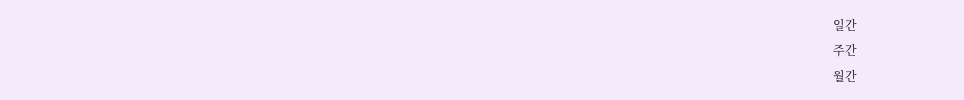일간
주간
월간